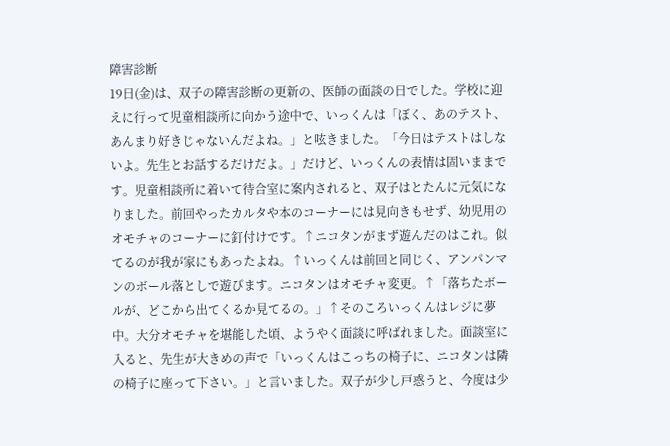障害診断
19日(金)は、双子の障害診断の更新の、医師の面談の日でした。学校に迎えに行って児童相談所に向かう途中で、いっくんは「ぼく、あのテスト、あんまり好きじゃないんだよね。」と呟きました。「今日はテストはしないよ。先生とお話するだけだよ。」だけど、いっくんの表情は固いままです。児童相談所に着いて待合室に案内されると、双子はとたんに元気になりました。前回やったカルタや本のコーナーには見向きもせず、幼児用のオモチャのコーナーに釘付けです。↑ニコタンがまず遊んだのはこれ。似てるのが我が家にもあったよね。↑いっくんは前回と同じく、アンパンマンのボール落としで遊びます。ニコタンはオモチャ変更。↑「落ちたボールが、どこから出てくるか見てるの。」↑そのころいっくんはレジに夢中。大分オモチャを堪能した頃、ようやく面談に呼ばれました。面談室に入ると、先生が大きめの声で「いっくんはこっちの椅子に、ニコタンは隣の椅子に座って下さい。」と言いました。双子が少し戸惑うと、今度は少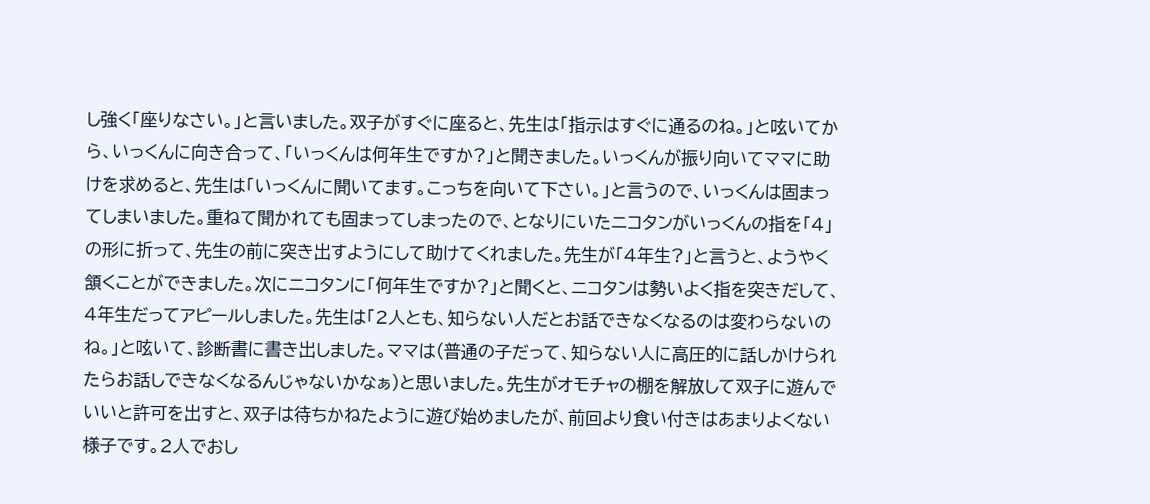し強く「座りなさい。」と言いました。双子がすぐに座ると、先生は「指示はすぐに通るのね。」と呟いてから、いっくんに向き合って、「いっくんは何年生ですか?」と聞きました。いっくんが振り向いてママに助けを求めると、先生は「いっくんに聞いてます。こっちを向いて下さい。」と言うので、いっくんは固まってしまいました。重ねて聞かれても固まってしまったので、となりにいたニコタンがいっくんの指を「4」の形に折って、先生の前に突き出すようにして助けてくれました。先生が「4年生?」と言うと、ようやく頷くことができました。次にニコタンに「何年生ですか?」と聞くと、ニコタンは勢いよく指を突きだして、4年生だってアピールしました。先生は「2人とも、知らない人だとお話できなくなるのは変わらないのね。」と呟いて、診断書に書き出しました。ママは(普通の子だって、知らない人に高圧的に話しかけられたらお話しできなくなるんじゃないかなぁ)と思いました。先生がオモチャの棚を解放して双子に遊んでいいと許可を出すと、双子は待ちかねたように遊び始めましたが、前回より食い付きはあまりよくない様子です。2人でおし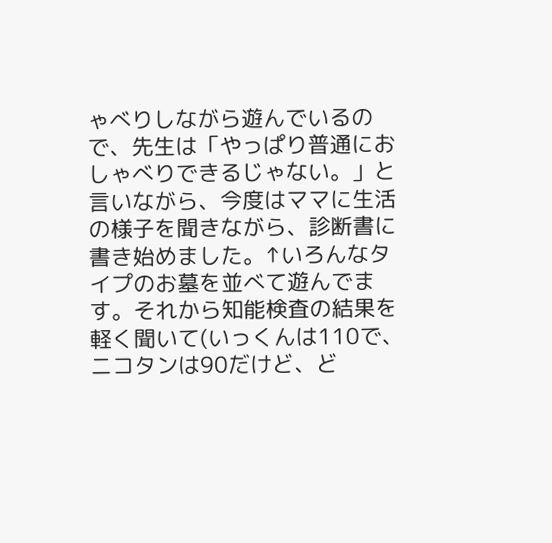ゃべりしながら遊んでいるので、先生は「やっぱり普通におしゃべりできるじゃない。」と言いながら、今度はママに生活の様子を聞きながら、診断書に書き始めました。↑いろんなタイプのお墓を並べて遊んでます。それから知能検査の結果を軽く聞いて(いっくんは110で、ニコタンは90だけど、ど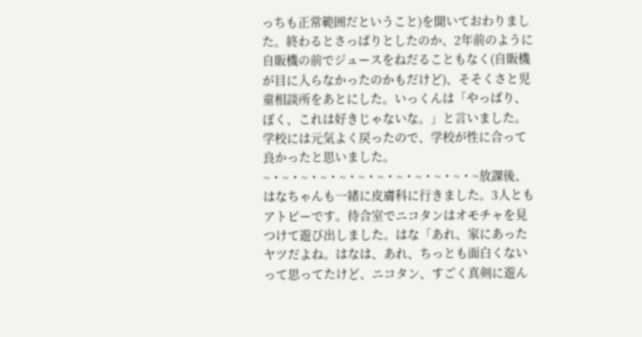っちも正常範囲だということ)を聞いておわりました。終わるとさっぱりとしたのか、2年前のように自販機の前でジュースをねだることもなく(自販機が目に入らなかったのかもだけど)、そそくさと児童相談所をあとにした。いっくんは「やっぱり、ぼく、これは好きじゃないな。」と言いました。学校には元気よく戻ったので、学校が性に合って良かったと思いました。~・~・~・~・~・~・~・~・~・~・~・~放課後、はなちゃんも一緒に皮膚科に行きました。3人ともアトピーです。待合室でニコタンはオモチャを見つけて遊び出しました。はな「あれ、家にあったヤツだよね。はなは、あれ、ちっとも面白くないって思ってたけど、ニコタン、すごく真剣に遊ん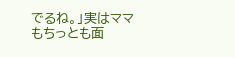でるね。」実はママもちっとも面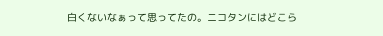白くないなぁって思ってたの。ニコタンにはどこら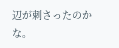辺が刺さったのかな。